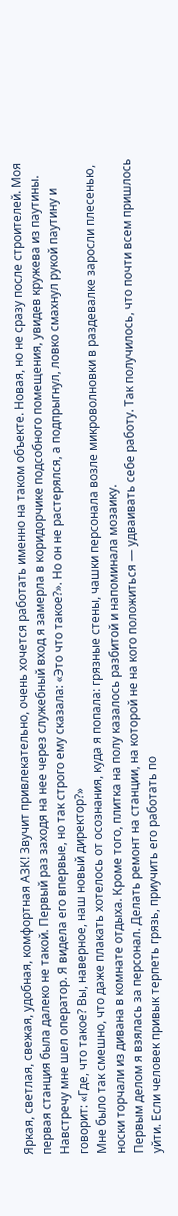Яркая, светлая, свежая, удобная, комфортная АЗК! Звучит привлекательно, очень хочется работать именно на таком объекте. Новая, но не сразу после строителей. Моя первая станция была далеко не такой. Первый раз заходя на нее через служебный вход я замерла в коридорчике подсобного помещения, увидев кружева из паутины. Навстречу мне шел оператор. Я видела его впервые, но так строго ему сказала: «Это что такое?». Но он не растерялся, а подпрыгнул, ловко смахнул рукой паутину и говорит: «Где, что такое? Вы, наверное, наш новый директор?»
Мне было так смешно, что даже плакать хотелось от осознания, куда я попала: грязные стены, чашки персонала возле микроволновки в раздевалке заросли плесенью, носки торчали из дивана в комнате отдыха. Кроме того, плитка на полу казалось разбитой и напоминала мозаику.
Первым делом я взялась за персонал. Делать ремонт на станции, на которой не на кого положиться — удваивать себе работу. Так получилось, что почти всем пришлось уйти. Если человек привык терпеть грязь, приучить его работать по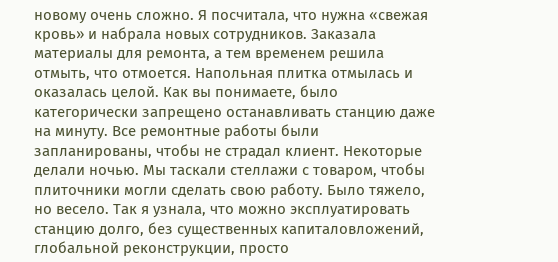новому очень сложно. Я посчитала, что нужна «свежая кровь» и набрала новых сотрудников. Заказала материалы для ремонта, а тем временем решила отмыть, что отмоется. Напольная плитка отмылась и оказалась целой. Как вы понимаете, было категорически запрещено останавливать станцию даже на минуту. Все ремонтные работы были запланированы, чтобы не страдал клиент. Некоторые делали ночью. Мы таскали стеллажи с товаром, чтобы плиточники могли сделать свою работу. Было тяжело, но весело. Так я узнала, что можно эксплуатировать станцию долго, без существенных капиталовложений, глобальной реконструкции, просто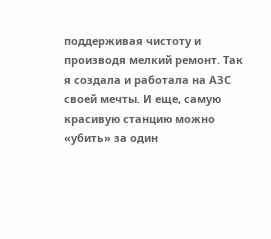поддерживая чистоту и производя мелкий ремонт. Так я создала и работала на АЗС своей мечты. И еще, самую красивую станцию можно «убить» за один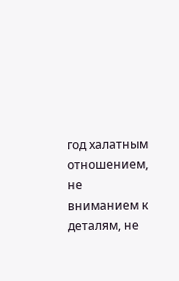год халатным отношением, не вниманием к деталям, не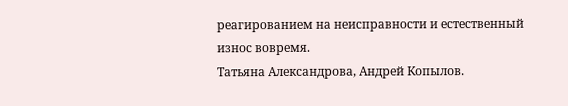реагированием на неисправности и естественный износ вовремя.
Татьяна Александрова, Андрей Копылов.